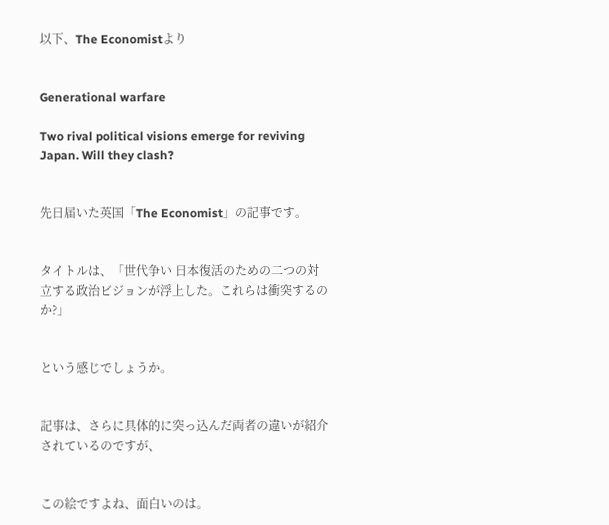以下、The Economistより


Generational warfare

Two rival political visions emerge for reviving Japan. Will they clash?


先日届いた英国「The Economist」の記事です。


タイトルは、「世代争い 日本復活のための二つの対立する政治ビジョンが浮上した。これらは衝突するのか?」


という感じでしょうか。


記事は、さらに具体的に突っ込んだ両者の違いが紹介されているのですが、


この絵ですよね、面白いのは。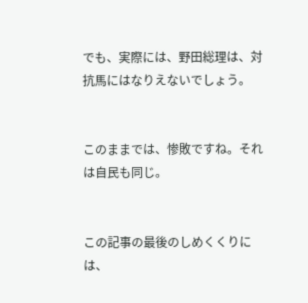でも、実際には、野田総理は、対抗馬にはなりえないでしょう。


このままでは、惨敗ですね。それは自民も同じ。


この記事の最後のしめくくりには、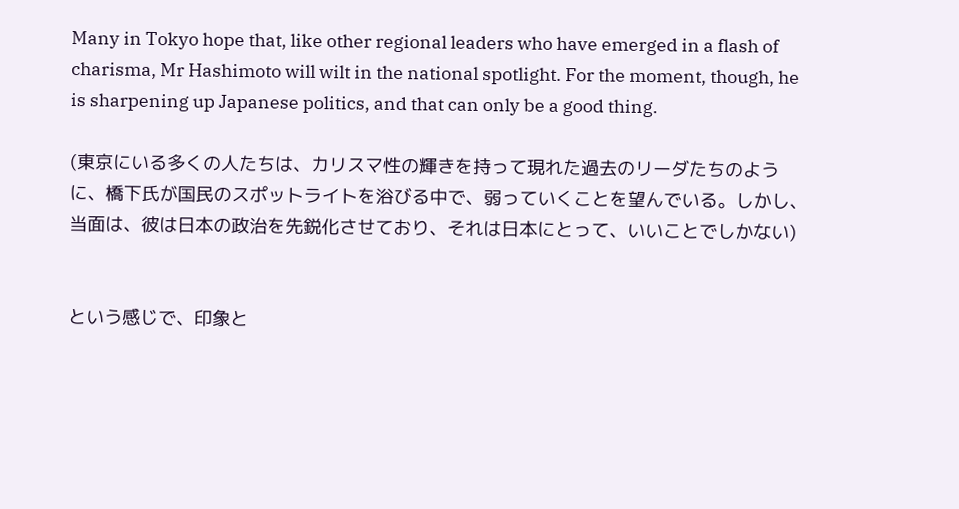Many in Tokyo hope that, like other regional leaders who have emerged in a flash of charisma, Mr Hashimoto will wilt in the national spotlight. For the moment, though, he is sharpening up Japanese politics, and that can only be a good thing.

(東京にいる多くの人たちは、カリスマ性の輝きを持って現れた過去のリーダたちのように、橋下氏が国民のスポットライトを浴びる中で、弱っていくことを望んでいる。しかし、当面は、彼は日本の政治を先鋭化させており、それは日本にとって、いいことでしかない)


という感じで、印象と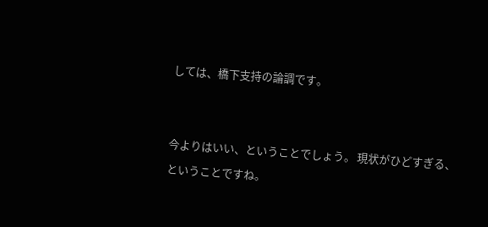しては、橋下支持の論調です。


今よりはいい、ということでしょう。 現状がひどすぎる、ということですね。